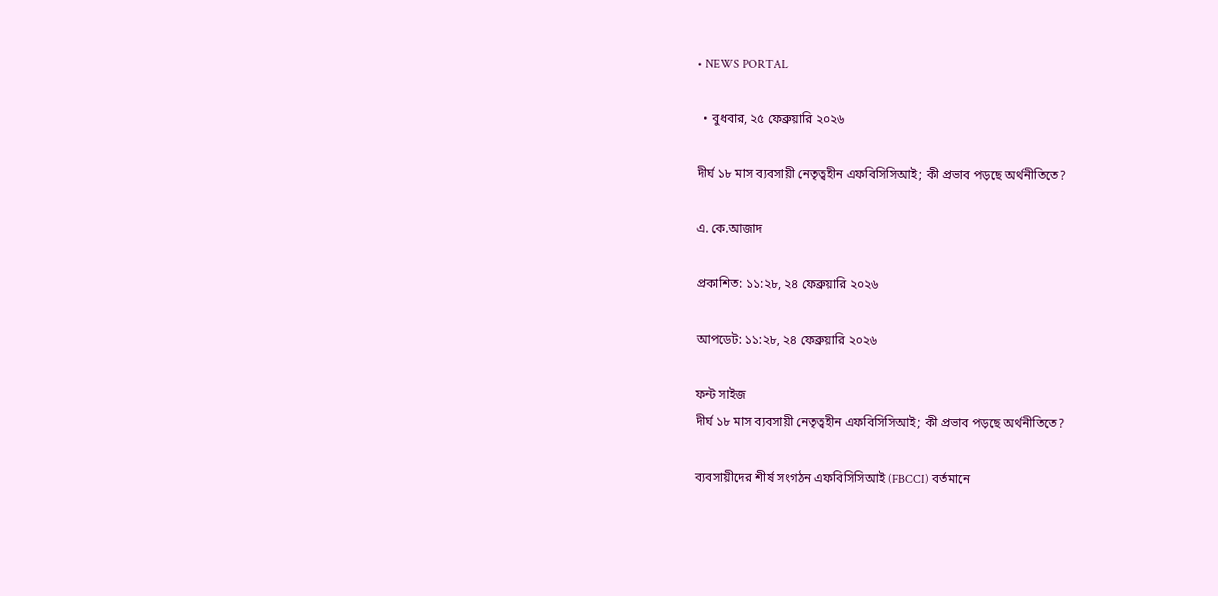• NEWS PORTAL

  • বুধবার, ২৫ ফেব্রুয়ারি ২০২৬

দীর্ঘ ১৮ মাস ব‍্যবসায়ী নেতৃত্বহীন এফবিসিসিআই; কী প্রভাব পড়ছে অর্থনীতিতে?

এ. কে.আজাদ

প্রকাশিত: ১১:২৮, ২৪ ফেব্রুয়ারি ২০২৬

আপডেট: ১১:২৮, ২৪ ফেব্রুয়ারি ২০২৬

ফন্ট সাইজ
দীর্ঘ ১৮ মাস ব‍্যবসায়ী নেতৃত্বহীন এফবিসিসিআই; কী প্রভাব পড়ছে অর্থনীতিতে?

ব্যবসায়ীদের শীর্ষ সংগঠন এফবিসিসিআই (FBCCI) বর্তমানে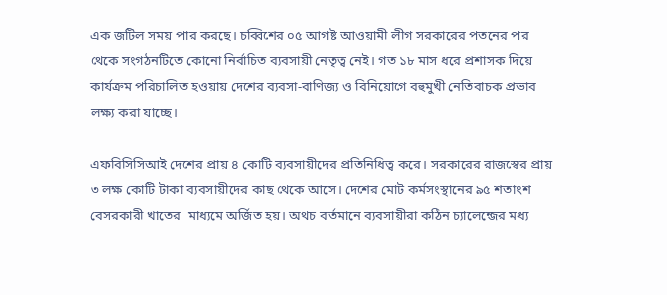এক জটিল সময় পার করছে। চব্বিশের ০৫ আগষ্ট আওয়ামী লীগ সরকারের পতনের পর থেকে সংগঠনটিতে কোনো নির্বাচিত ব্যবসায়ী নেতৃত্ব নেই। গত ১৮ মাস ধরে প্রশাসক দিয়ে কার্যক্রম পরিচালিত হওয়ায় দেশের ব্যবসা-বাণিজ্য ও বিনিয়োগে বহুমুখী নেতিবাচক প্রভাব লক্ষ্য করা যাচ্ছে।

এফবিসিসিআই দেশের প্রায় ৪ কোটি ব‍্যবসায়ীদের প্রতিনিধিত্ব করে। সরকারের রাজস্বের প্রায় ৩ লক্ষ কোটি টাকা ব‍্যবসায়ীদের কাছ থেকে আসে। দেশের মোট কর্মসংস্থানের ৯৫ শতাংশ ব‍েসরকারী খাতের  মাধ‍্যমে অর্জিত হয়। অথচ বর্তমানে ব‍্যবসায়ীরা কঠিন চ‍্যালেন্জের মধ‍্য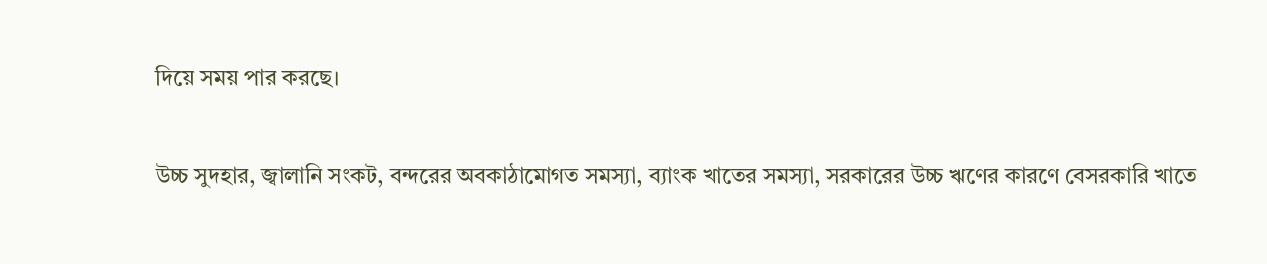দিয়ে সময় পার করছে।

উচ্চ সুদহার, জ্বালানি সংকট, বন্দরের অবকাঠামোগত সমস‍্যা, ব‍্যাংক খাতের সমস‍্যা, সরকারের উচ্চ ঋণের কারণে বেসরকারি খাতে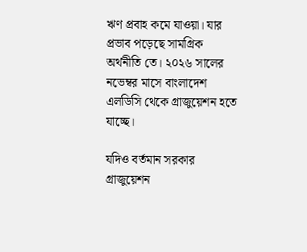ঋণ প্রবাহ কমে যাওয়া। যার প্রভাব পড়েছে সামগ্রিক অর্থনীতি তে। ২০২৬ সালের নভেম্বর মাসে বাংলাদেশ এলডিসি থেকে গ্রাজুয়েশন হতে যাচ্ছে।

যদিও বর্তমান সরকার গ্রাজুয়েশন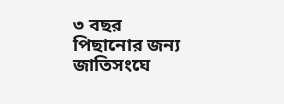৩ বছর পিছানোর জন‍্য জাতিসংঘে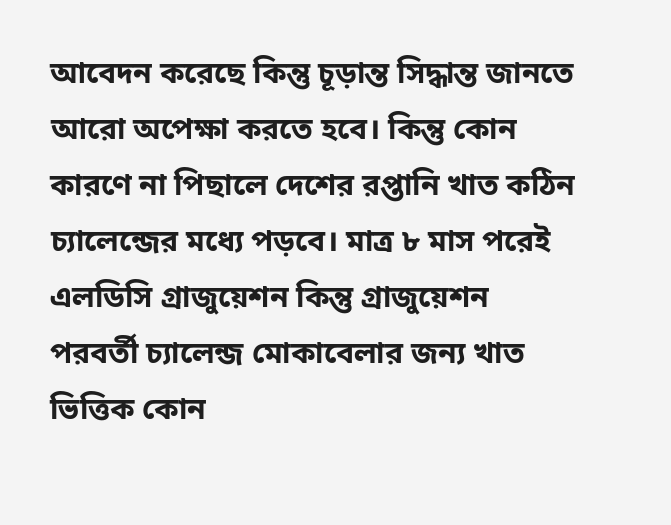আবেদন করেছে কিন্তু চূড়ান্ত সিদ্ধান্ত জানতে আরো অপেক্ষা করতে হবে। কিন্তু কোন কারণে না পিছালে দেশের রপ্তানি খাত কঠিন চ‍্যালেন্জের মধ‍্যে পড়বে। মাত্র ৮ মাস পরেই এলডিসি গ্রাজুয়েশন কিন্তু গ্রাজুয়েশন পরবর্তী চ‍্যালেন্জ মোকাবেলার জন‍্য খাত ভিত্তিক কোন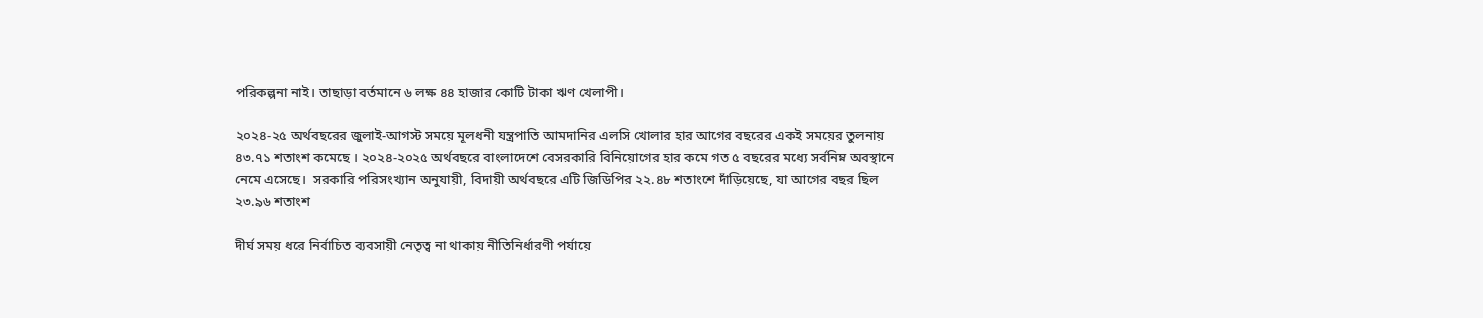পরিকল্পনা নাই। তাছাড়া বর্তমানে ৬ লক্ষ ৪৪ হাজার কোটি টাকা ঋণ খেলাপী।

২০২৪-২৫ অর্থবছরের জুলাই-আগস্ট সময়ে মূলধনী যন্ত্রপাতি আমদানির এলসি খোলার হার আগের বছরের একই সময়ের তুলনায় ৪৩.৭১ শতাংশ কমেছে । ২০২৪-২০২৫ অর্থবছরে বাংলাদেশে বেসরকারি বিনিয়োগের হার কমে গত ৫ বছরের মধ্যে সর্বনিম্ন অবস্থানে নেমে এসেছে।  সরকারি পরিসংখ্যান অনুযায়ী, বিদায়ী অর্থবছরে এটি জিডিপির ২২.৪৮ শতাংশে দাঁড়িয়েছে, যা আগের বছর ছিল ২৩.৯৬ শতাংশ

দীর্ঘ সময় ধরে নির্বাচিত ব‍্যবসায়ী নেতৃত্ব না থাকায় নীতিনির্ধারণী পর্যায়ে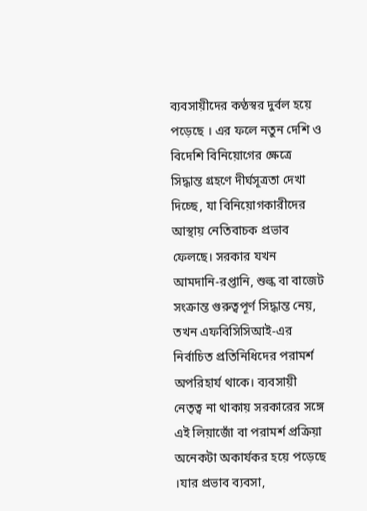ব্যবসায়ীদের কণ্ঠস্বর দুর্বল হয়ে পড়েছে । এর ফলে নতুন দেশি ও বিদেশি বিনিয়োগের ক্ষেত্রে সিদ্ধান্ত গ্রহণে দীর্ঘসূত্রতা দেখা দিচ্ছে, যা বিনিয়োগকারীদের আস্থায় নেতিবাচক প্রভাব ফেলছে। সরকার যখন আমদানি-রপ্তানি, শুল্ক বা বাজেট সংক্রান্ত গুরুত্বপূর্ণ সিদ্ধান্ত নেয়, তখন এফবিসিসিআই-এর নির্বাচিত প্রতিনিধিদের পরামর্শ অপরিহার্য থাকে। ব্যবসায়ী নেতৃত্ব না থাকায় সরকারের সঙ্গে এই লিয়াজোঁ বা পরামর্শ প্রক্রিয়া অনেকটা অকার্যকর হয়ে পড়েছে ।যার প্রভাব ব‍্যবসা,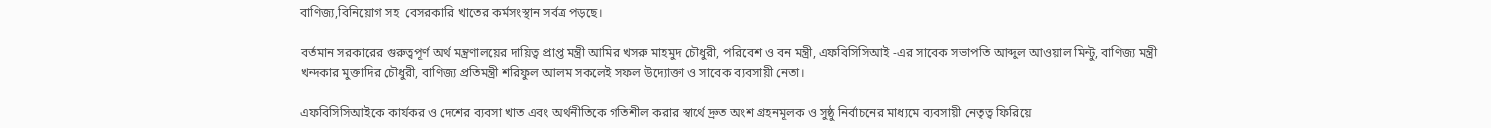বাণিজ্য,বিনিয়োগ সহ  বেসরকারি খাতের কর্মসংস্থান সর্বত্র পড়ছে।

বর্তমান সরকারের গুরুত্বপূর্ণ অর্থ মন্ত্রণালয়ের দায়িত্ব প্রাপ্ত মন্ত্রী আমির খসরু মাহমুদ চৌধুরী, পরিবেশ ও বন মন্ত্রী, এফবিসিসিআই -এর সাবেক সভাপতি আব্দুল আওয়াল মিন্টু, বাণিজ্য মন্ত্রী খন্দকার মুক্তাদির চৌধুরী, বাণিজ্য প্রতিমন্ত্রী শরিফুল আলম সকলেই সফল উদ‍্যোক্তা ও সাবেক ব‍্যবসায়ী নেতা।

এফবিসিসিআইকে কার্যকর ও দেশের ব‍্যবসা খাত এবং অর্থনীতিকে গতিশীল করার স্বার্থে দ্রুত অংশ গ্রহনমূলক ও সুষ্ঠু নির্বাচনের মাধ্যমে ব্যবসায়ী নেতৃত্ব ফিরিয়ে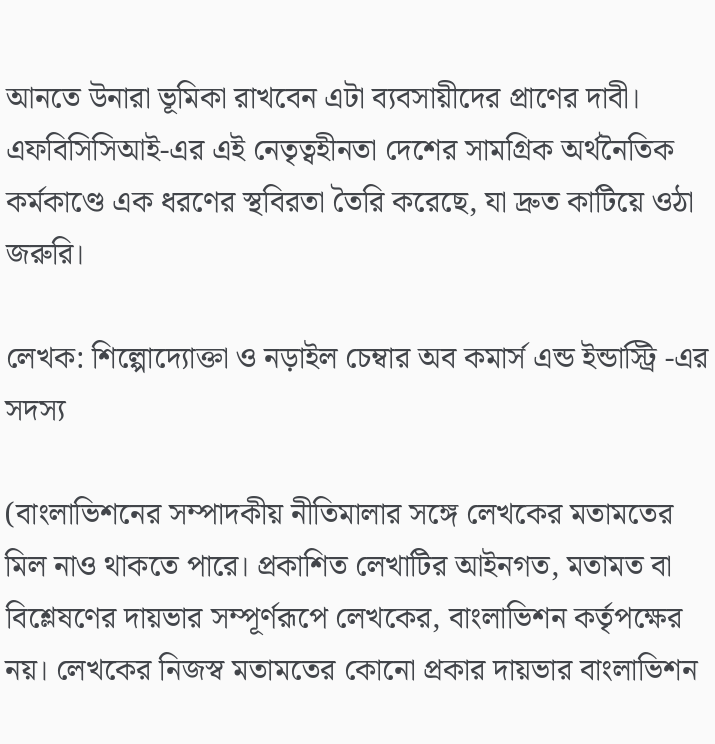আনতে উনারা ভূমিকা রাখবেন এটা ব‍্যবসায়ীদের প্রাণের দাবী। এফবিসিসিআই-এর এই নেতৃত্বহীনতা দেশের সামগ্রিক অর্থনৈতিক কর্মকাণ্ডে এক ধরণের স্থবিরতা তৈরি করেছে, যা দ্রুত কাটিয়ে ওঠা জরুরি।

লেখক: শিল্পোদ্যোক্তা ও নড়াইল চেম্বার অব কমার্স এন্ড ইন্ডাস্ট্রি -এর সদস্য

(বাংলাভিশনের সম্পাদকীয় নীতিমালার সঙ্গে লেখকের মতামতের মিল নাও থাকতে পারে। প্রকাশিত লেখাটির আইনগত, মতামত বা বিশ্লেষণের দায়ভার সম্পূর্ণরূপে লেখকের, বাংলাভিশন কর্তৃপক্ষের নয়। লেখকের নিজস্ব মতামতের কোনো প্রকার দায়ভার বাংলাভিশন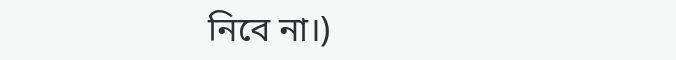নিবে না।)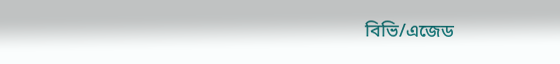বিভি/এজেড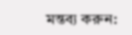মন্তব্য করুন: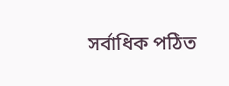সর্বাধিক পঠিত